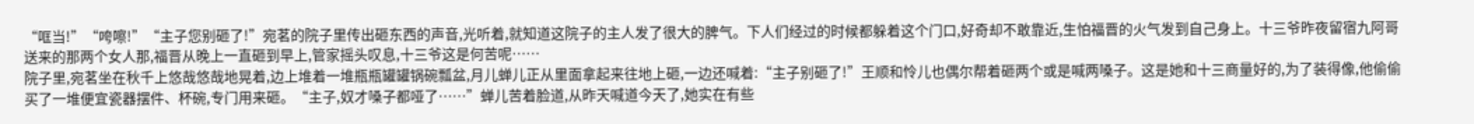“哐当!”“咵嚓!”“主子您别砸了!”宛茗的院子里传出砸东西的声音,光听着,就知道这院子的主人发了很大的脾气。下人们经过的时候都躲着这个门口,好奇却不敢靠近,生怕福晋的火气发到自己身上。十三爷昨夜留宿九阿哥送来的那两个女人那,福晋从晚上一直砸到早上,管家摇头叹息,十三爷这是何苦呢……
院子里,宛茗坐在秋千上悠哉悠哉地晃着,边上堆着一堆瓶瓶罐罐锅碗瓢盆,月儿蝉儿正从里面拿起来往地上砸,一边还喊着:“主子别砸了!”王顺和怜儿也偶尔帮着砸两个或是喊两嗓子。这是她和十三商量好的,为了装得像,他偷偷买了一堆便宜瓷器摆件、杯碗,专门用来砸。“主子,奴才嗓子都哑了……”蝉儿苦着脸道,从昨天喊道今天了,她实在有些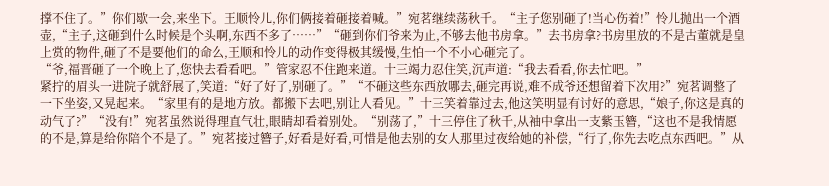撑不住了。”你们歇一会,来坐下。王顺怜儿,你们俩接着砸接着喊。”宛茗继续荡秋千。“主子您别砸了!当心伤着!”怜儿抛出一个酒壶,“主子,这砸到什么时候是个头啊,东西不多了……”“砸到你们爷来为止,不够去他书房拿。”去书房拿?书房里放的不是古董就是皇上赏的物件,砸了不是要他们的命么,王顺和怜儿的动作变得极其缓慢,生怕一个不小心砸完了。
“爷,福晋砸了一个晚上了,您快去看看吧。”管家忍不住跑来道。十三竭力忍住笑,沉声道:“我去看看,你去忙吧。”
紧拧的眉头一进院子就舒展了,笑道:“好了好了,别砸了。”“不砸这些东西放哪去,砸完再说,难不成爷还想留着下次用?”宛茗调整了一下坐姿,又晃起来。“家里有的是地方放。都搬下去吧,别让人看见。”十三笑着靠过去,他这笑明显有讨好的意思,“娘子,你这是真的动气了?”“没有!”宛茗虽然说得理直气壮,眼睛却看着别处。“别荡了,”十三停住了秋千,从袖中拿出一支紫玉簪,“这也不是我情愿的不是,算是给你陪个不是了。”宛茗接过簪子,好看是好看,可惜是他去别的女人那里过夜给她的补偿,“行了,你先去吃点东西吧。”从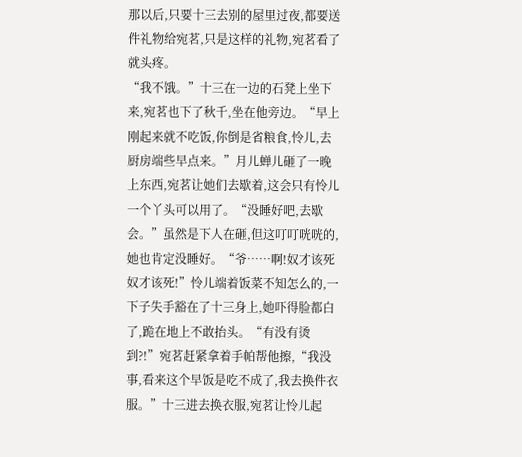那以后,只要十三去别的屋里过夜,都要送件礼物给宛茗,只是这样的礼物,宛茗看了就头疼。
“我不饿。”十三在一边的石凳上坐下来,宛茗也下了秋千,坐在他旁边。“早上刚起来就不吃饭,你倒是省粮食,怜儿,去厨房端些早点来。”月儿蝉儿砸了一晚上东西,宛茗让她们去歇着,这会只有怜儿一个丫头可以用了。“没睡好吧,去歇会。”虽然是下人在砸,但这叮叮咣咣的,她也肯定没睡好。“爷……啊!奴才该死奴才该死!”怜儿端着饭菜不知怎么的,一下子失手豁在了十三身上,她吓得脸都白了,跪在地上不敢抬头。“有没有烫到?!”宛茗赶紧拿着手帕帮他擦,“我没事,看来这个早饭是吃不成了,我去换件衣服。”十三进去换衣服,宛茗让怜儿起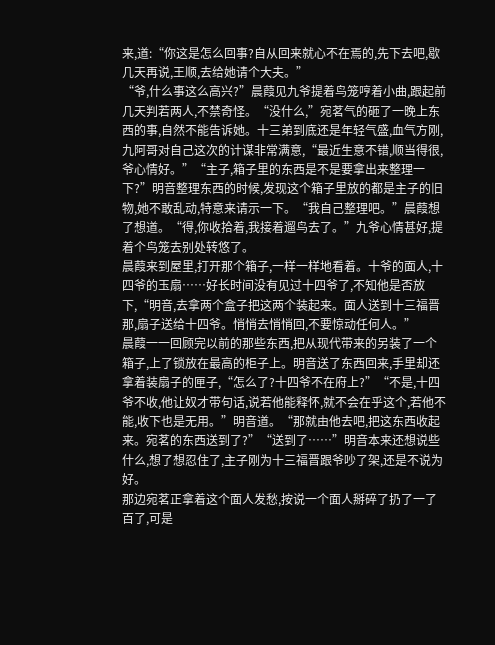来,道:“你这是怎么回事?自从回来就心不在焉的,先下去吧,歇几天再说,王顺,去给她请个大夫。”
“爷,什么事这么高兴?”晨葭见九爷提着鸟笼哼着小曲,跟起前几天判若两人,不禁奇怪。“没什么,”宛茗气的砸了一晚上东西的事,自然不能告诉她。十三弟到底还是年轻气盛,血气方刚,九阿哥对自己这次的计谋非常满意,“最近生意不错,顺当得很,爷心情好。”“主子,箱子里的东西是不是要拿出来整理一下?”明音整理东西的时候,发现这个箱子里放的都是主子的旧物,她不敢乱动,特意来请示一下。“我自己整理吧。”晨葭想了想道。“得,你收拾着,我接着遛鸟去了。”九爷心情甚好,提着个鸟笼去别处转悠了。
晨葭来到屋里,打开那个箱子,一样一样地看着。十爷的面人,十四爷的玉扇……好长时间没有见过十四爷了,不知他是否放下,“明音,去拿两个盒子把这两个装起来。面人送到十三福晋那,扇子送给十四爷。悄悄去悄悄回,不要惊动任何人。”
晨葭一一回顾完以前的那些东西,把从现代带来的另装了一个箱子,上了锁放在最高的柜子上。明音送了东西回来,手里却还拿着装扇子的匣子,“怎么了?十四爷不在府上?”“不是,十四爷不收,他让奴才带句话,说若他能释怀,就不会在乎这个,若他不能,收下也是无用。”明音道。“那就由他去吧,把这东西收起来。宛茗的东西送到了?”“送到了……”明音本来还想说些什么,想了想忍住了,主子刚为十三福晋跟爷吵了架,还是不说为好。
那边宛茗正拿着这个面人发愁,按说一个面人掰碎了扔了一了百了,可是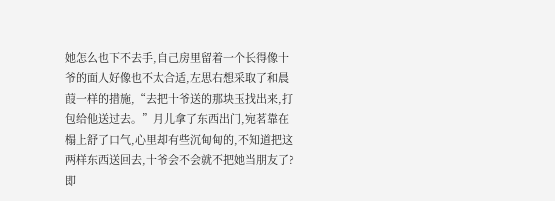她怎么也下不去手,自己房里留着一个长得像十爷的面人好像也不太合适,左思右想采取了和晨葭一样的措施,“去把十爷送的那块玉找出来,打包给他送过去。”月儿拿了东西出门,宛茗靠在榻上舒了口气,心里却有些沉甸甸的,不知道把这两样东西送回去,十爷会不会就不把她当朋友了?即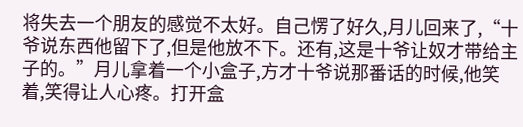将失去一个朋友的感觉不太好。自己愣了好久,月儿回来了,“十爷说东西他留下了,但是他放不下。还有,这是十爷让奴才带给主子的。”月儿拿着一个小盒子,方才十爷说那番话的时候,他笑着,笑得让人心疼。打开盒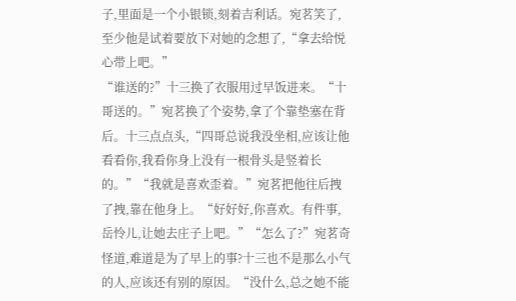子,里面是一个小银锁,刻着吉利话。宛茗笑了,至少他是试着要放下对她的念想了,“拿去给悦心带上吧。”
“谁送的?”十三换了衣服用过早饭进来。“十哥送的。”宛茗换了个姿势,拿了个靠垫塞在背后。十三点点头,“四哥总说我没坐相,应该让他看看你,我看你身上没有一根骨头是竖着长的。”“我就是喜欢歪着。”宛茗把他往后拽了拽,靠在他身上。“好好好,你喜欢。有件事,岳怜儿,让她去庄子上吧。”“怎么了?”宛茗奇怪道,难道是为了早上的事?十三也不是那么小气的人,应该还有别的原因。“没什么,总之她不能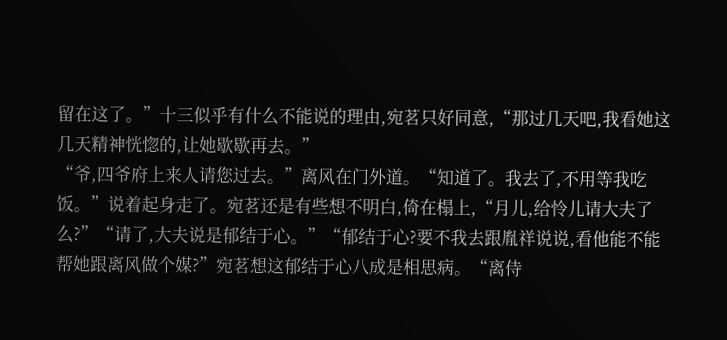留在这了。”十三似乎有什么不能说的理由,宛茗只好同意,“那过几天吧,我看她这几天精神恍惚的,让她歇歇再去。”
“爷,四爷府上来人请您过去。”离风在门外道。“知道了。我去了,不用等我吃饭。”说着起身走了。宛茗还是有些想不明白,倚在榻上,“月儿,给怜儿请大夫了么?”“请了,大夫说是郁结于心。”“郁结于心?要不我去跟胤祥说说,看他能不能帮她跟离风做个媒?”宛茗想这郁结于心八成是相思病。“离侍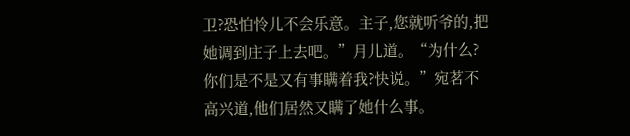卫?恐怕怜儿不会乐意。主子,您就听爷的,把她调到庄子上去吧。”月儿道。“为什么?你们是不是又有事瞒着我?快说。”宛茗不高兴道,他们居然又瞒了她什么事。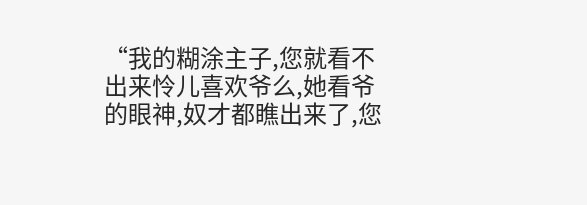“我的糊涂主子,您就看不出来怜儿喜欢爷么,她看爷的眼神,奴才都瞧出来了,您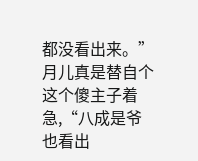都没看出来。”月儿真是替自个这个傻主子着急,“八成是爷也看出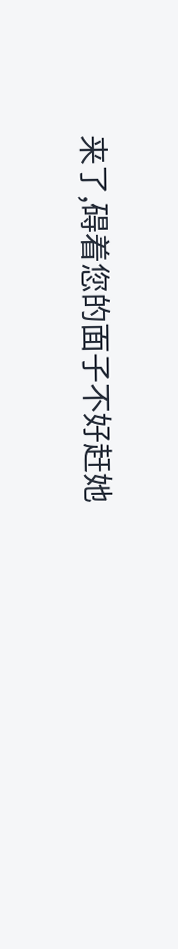来了,碍着您的面子不好赶她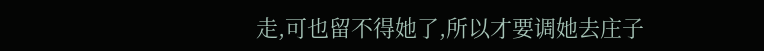走,可也留不得她了,所以才要调她去庄子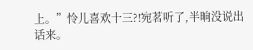上。”怜儿喜欢十三?!宛茗听了,半晌没说出话来。